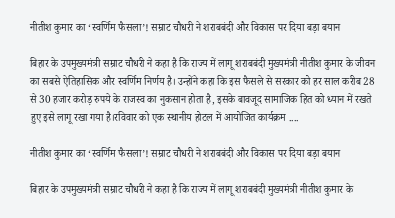नीतीश कुमार का ‘स्वर्णिम फैसला’! सम्राट चौधरी ने शराबबंदी और विकास पर दिया बड़ा बयान

बिहार के उपमुख्यमंत्री सम्राट चौधरी ने कहा है कि राज्य में लागू शराबबंदी मुख्यमंत्री नीतीश कुमार के जीवन का सबसे ऐतिहासिक और स्वर्णिम निर्णय है। उन्होंने कहा कि इस फैसले से सरकार को हर साल करीब 28 से 30 हजार करोड़ रुपये के राजस्व का नुकसान होता है, इसके बावजूद सामाजिक हित को ध्यान में रखते हुए इसे लागू रखा गया है।रविवार को एक स्थानीय होटल में आयोजित कार्यक्रम ....

नीतीश कुमार का ‘स्वर्णिम फैसला’! सम्राट चौधरी ने शराबबंदी और विकास पर दिया बड़ा बयान

बिहार के उपमुख्यमंत्री सम्राट चौधरी ने कहा है कि राज्य में लागू शराबबंदी मुख्यमंत्री नीतीश कुमार के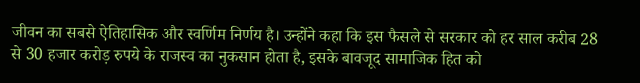जीवन का सबसे ऐतिहासिक और स्वर्णिम निर्णय है। उन्होंने कहा कि इस फैसले से सरकार को हर साल करीब 28 से 30 हजार करोड़ रुपये के राजस्व का नुकसान होता है, इसके बावजूद सामाजिक हित को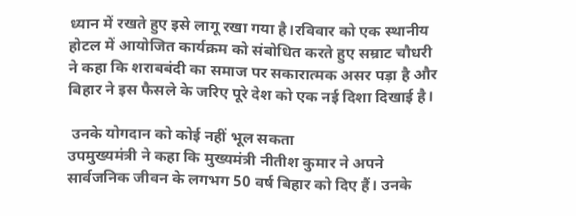ध्यान में रखते हुए इसे लागू रखा गया है।रविवार को एक स्थानीय होटल में आयोजित कार्यक्रम को संबोधित करते हुए सम्राट चौधरी ने कहा कि शराबबंदी का समाज पर सकारात्मक असर पड़ा है और बिहार ने इस फैसले के जरिए पूरे देश को एक नई दिशा दिखाई है।

 उनके योगदान को कोई नहीं भूल सकता
उपमुख्यमंत्री ने कहा कि मुख्यमंत्री नीतीश कुमार ने अपने सार्वजनिक जीवन के लगभग 50 वर्ष बिहार को दिए हैं। उनके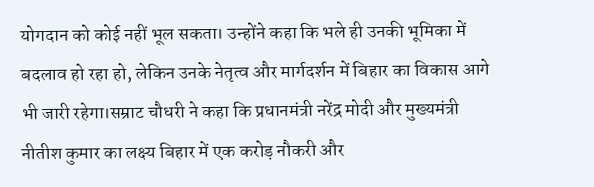योगदान को कोई नहीं भूल सकता। उन्होंने कहा कि भले ही उनकी भूमिका में बदलाव हो रहा हो, लेकिन उनके नेतृत्व और मार्गदर्शन में बिहार का विकास आगे भी जारी रहेगा।सम्राट चौधरी ने कहा कि प्रधानमंत्री नरेंद्र मोदी और मुख्यमंत्री नीतीश कुमार का लक्ष्य बिहार में एक करोड़ नौकरी और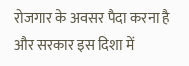रोजगार के अवसर पैदा करना है और सरकार इस दिशा में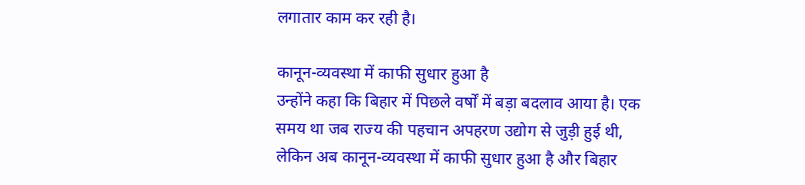लगातार काम कर रही है।

कानून-व्यवस्था में काफी सुधार हुआ है
उन्होंने कहा कि बिहार में पिछले वर्षों में बड़ा बदलाव आया है। एक समय था जब राज्य की पहचान अपहरण उद्योग से जुड़ी हुई थी, लेकिन अब कानून-व्यवस्था में काफी सुधार हुआ है और बिहार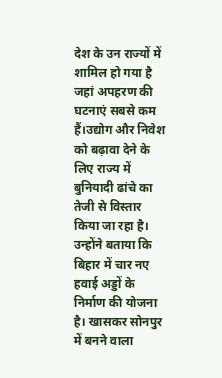देश के उन राज्यों में शामिल हो गया है जहां अपहरण की घटनाएं सबसे कम हैं।उद्योग और निवेश को बढ़ावा देने के लिए राज्य में बुनियादी ढांचे का तेजी से विस्तार किया जा रहा है। उन्होंने बताया कि बिहार में चार नए हवाई अड्डों के निर्माण की योजना है। खासकर सोनपुर में बनने वाला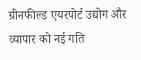ग्रीनफील्ड एयरपोर्ट उद्योग और व्यापार को नई गति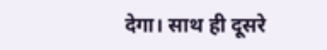देगा। साथ ही दूसरे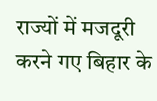राज्यों में मजदूरी करने गए बिहार के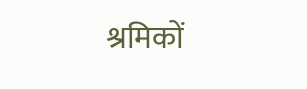श्रमिकों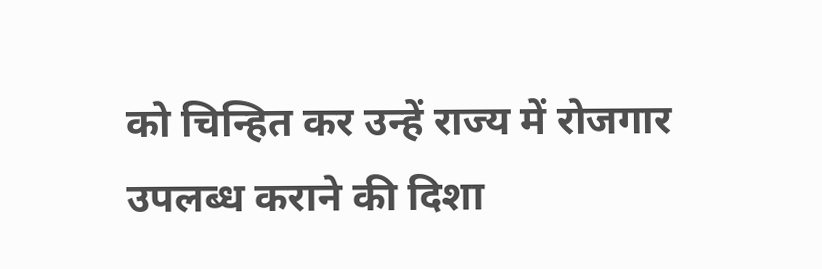को चिन्हित कर उन्हें राज्य में रोजगार उपलब्ध कराने की दिशा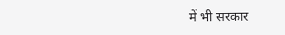में भी सरकार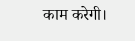काम करेगी।